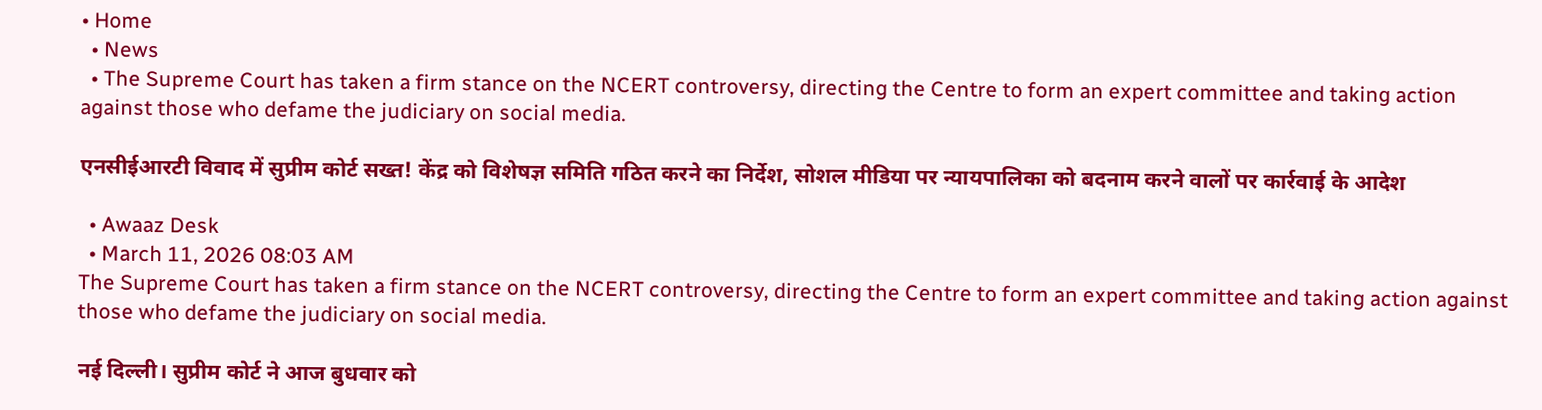• Home
  • News
  • The Supreme Court has taken a firm stance on the NCERT controversy, directing the Centre to form an expert committee and taking action against those who defame the judiciary on social media.

एनसीईआरटी विवाद में सुप्रीम कोर्ट सख्त! केंद्र को विशेषज्ञ समिति गठित करने का निर्देश, सोशल मीडिया पर न्यायपालिका को बदनाम करने वालों पर कार्रवाई के आदेश

  • Awaaz Desk
  • March 11, 2026 08:03 AM
The Supreme Court has taken a firm stance on the NCERT controversy, directing the Centre to form an expert committee and taking action against those who defame the judiciary on social media.

नई दिल्ली। सुप्रीम कोर्ट ने आज बुधवार को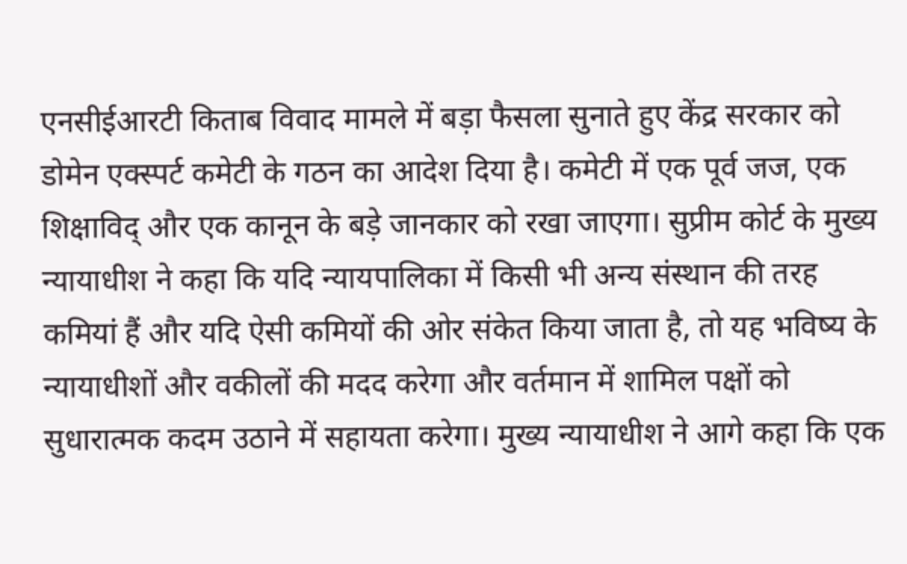एनसीईआरटी किताब विवाद मामले में बड़ा फैसला सुनाते हुए केंद्र सरकार को डोमेन एक्स्पर्ट कमेटी के गठन का आदेश दिया है। कमेटी में एक पूर्व जज, एक शिक्षाविद् और एक कानून के बड़े जानकार को रखा जाएगा। सुप्रीम कोर्ट के मुख्य न्यायाधीश ने कहा कि यदि न्यायपालिका में किसी भी अन्य संस्थान की तरह कमियां हैं और यदि ऐसी कमियों की ओर संकेत किया जाता है, तो यह भविष्य के न्यायाधीशों और वकीलों की मदद करेगा और वर्तमान में शामिल पक्षों को सुधारात्मक कदम उठाने में सहायता करेगा। मुख्य न्यायाधीश ने आगे कहा कि एक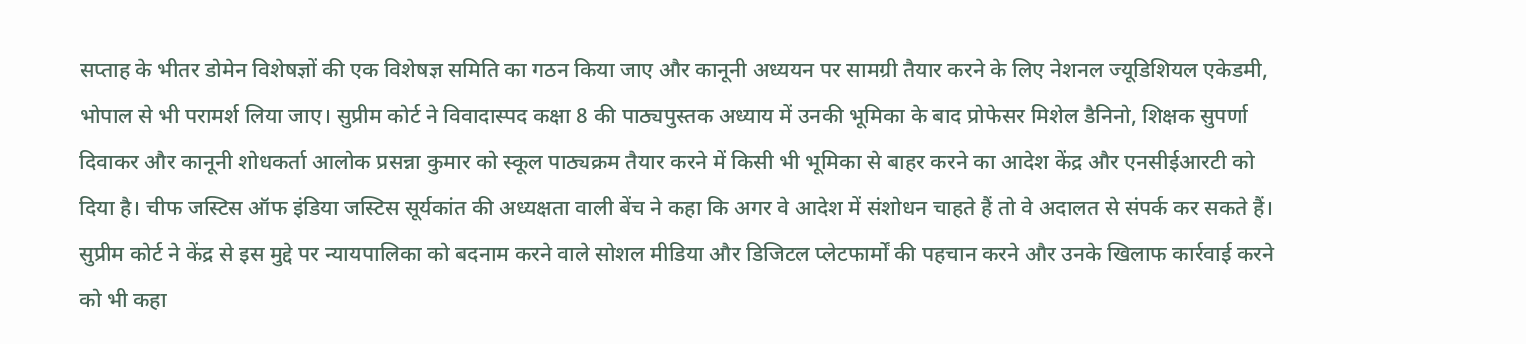सप्ताह के भीतर डोमेन विशेषज्ञों की एक विशेषज्ञ समिति का गठन किया जाए और कानूनी अध्ययन पर सामग्री तैयार करने के लिए नेशनल ज्यूडिशियल एकेडमी, भोपाल से भी परामर्श लिया जाए। सुप्रीम कोर्ट ने विवादास्पद कक्षा 8 की पाठ्यपुस्तक अध्याय में उनकी भूमिका के बाद प्रोफेसर मिशेल डैनिनो, शिक्षक सुपर्णा दिवाकर और कानूनी शोधकर्ता आलोक प्रसन्ना कुमार को स्कूल पाठ्यक्रम तैयार करने में किसी भी भूमिका से बाहर करने का आदेश केंद्र और एनसीईआरटी को दिया है। चीफ जस्टिस ऑफ इंडिया जस्टिस सूर्यकांत की अध्यक्षता वाली बेंच ने कहा कि अगर वे आदेश में संशोधन चाहते हैं तो वे अदालत से संपर्क कर सकते हैं। सुप्रीम कोर्ट ने केंद्र से इस मुद्दे पर न्यायपालिका को बदनाम करने वाले सोशल मीडिया और डिजिटल प्लेटफार्मों की पहचान करने और उनके खिलाफ कार्रवाई करने को भी कहा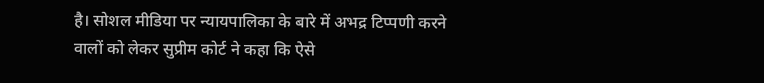है। सोशल मीडिया पर न्यायपालिका के बारे में अभद्र टिप्पणी करने वालों को लेकर सुप्रीम कोर्ट ने कहा कि ऐसे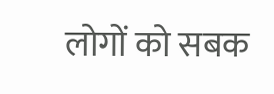लोगों को सबक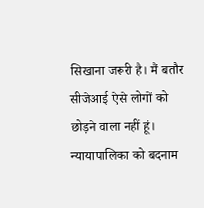सिखाना जरूरी है। मैं बतौर सीजेआई ऐसे लोगों को छोड़ने वाला नहीं हूं। न्यायापालिका को बदनाम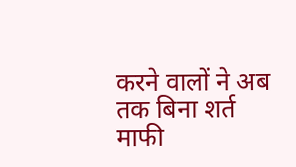करने वालों ने अब तक बिना शर्त माफी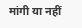मांगी या नहीं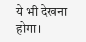ये भी देखना होगा।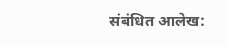संबंधित आलेख: